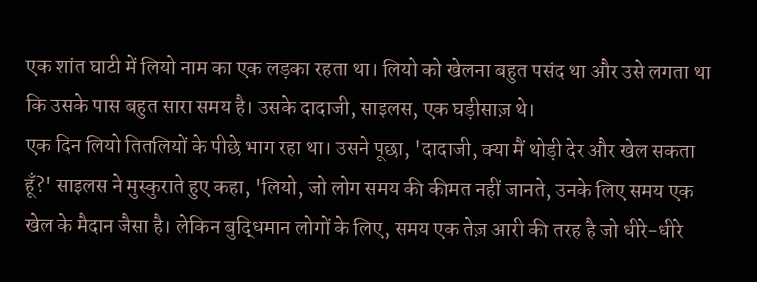एक शांत घाटी में लियो नाम का एक लड़का रहता था। लियो को खेलना बहुत पसंद था और उसे लगता था कि उसके पास बहुत सारा समय है। उसके दादाजी, साइलस, एक घड़ीसाज़ थे।
एक दिन लियो तितलियों के पीछे भाग रहा था। उसने पूछा, 'दादाजी, क्या मैं थोड़ी देर और खेल सकता हूँ?' साइलस ने मुस्कुराते हुए कहा, 'लियो, जो लोग समय की कीमत नहीं जानते, उनके लिए समय एक खेल के मैदान जैसा है। लेकिन बुद्धिमान लोगों के लिए, समय एक तेज़ आरी की तरह है जो धीरे-धीरे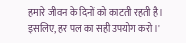हमारे जीवन के दिनों को काटती रहती है। इसलिए, हर पल का सही उपयोग करो।'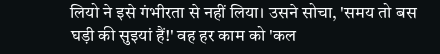लियो ने इसे गंभीरता से नहीं लिया। उसने सोचा, 'समय तो बस घड़ी की सुइयां हैं!' वह हर काम को 'कल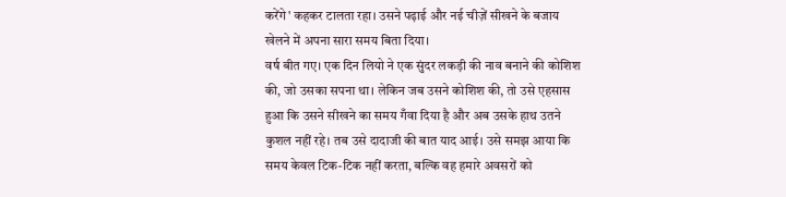करेंगे' कहकर टालता रहा। उसने पढ़ाई और नई चीज़ें सीखने के बजाय खेलने में अपना सारा समय बिता दिया।
वर्ष बीत गए। एक दिन लियो ने एक सुंदर लकड़ी की नाव बनाने की कोशिश की, जो उसका सपना था। लेकिन जब उसने कोशिश की, तो उसे एहसास हुआ कि उसने सीखने का समय गँवा दिया है और अब उसके हाथ उतने कुशल नहीं रहे। तब उसे दादाजी की बात याद आई। उसे समझ आया कि समय केवल टिक-टिक नहीं करता, बल्कि वह हमारे अवसरों को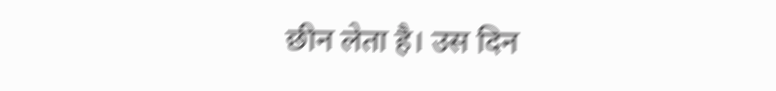छीन लेता है। उस दिन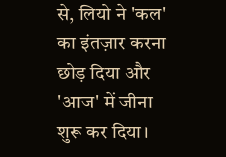से, लियो ने 'कल' का इंतज़ार करना छोड़ दिया और 'आज' में जीना शुरू कर दिया।